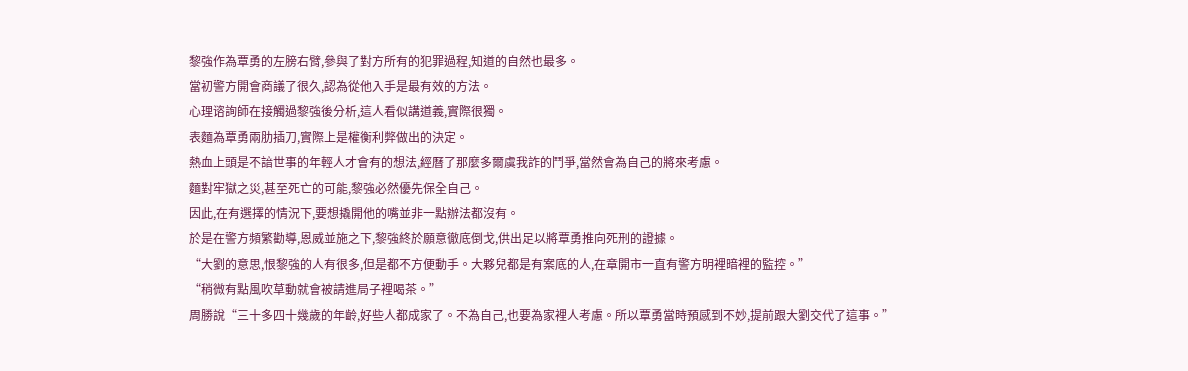黎強作為覃勇的左膀右臂,參與了對方所有的犯罪過程,知道的自然也最多。
當初警方開會商議了很久,認為從他入手是最有效的方法。
心理谘詢師在接觸過黎強後分析,這人看似講道義,實際很獨。
表麵為覃勇兩肋插刀,實際上是權衡利弊做出的決定。
熱血上頭是不諳世事的年輕人才會有的想法,經曆了那麼多爾虞我詐的鬥爭,當然會為自己的將來考慮。
麵對牢獄之災,甚至死亡的可能,黎強必然優先保全自己。
因此,在有選擇的情況下,要想撬開他的嘴並非一點辦法都沒有。
於是在警方頻繁勸導,恩威並施之下,黎強終於願意徹底倒戈,供出足以將覃勇推向死刑的證據。
“大劉的意思,恨黎強的人有很多,但是都不方便動手。大夥兒都是有案底的人,在章開市一直有警方明裡暗裡的監控。”
“稍微有點風吹草動就會被請進局子裡喝茶。”
周勝說“三十多四十幾歲的年齡,好些人都成家了。不為自己,也要為家裡人考慮。所以覃勇當時預感到不妙,提前跟大劉交代了這事。”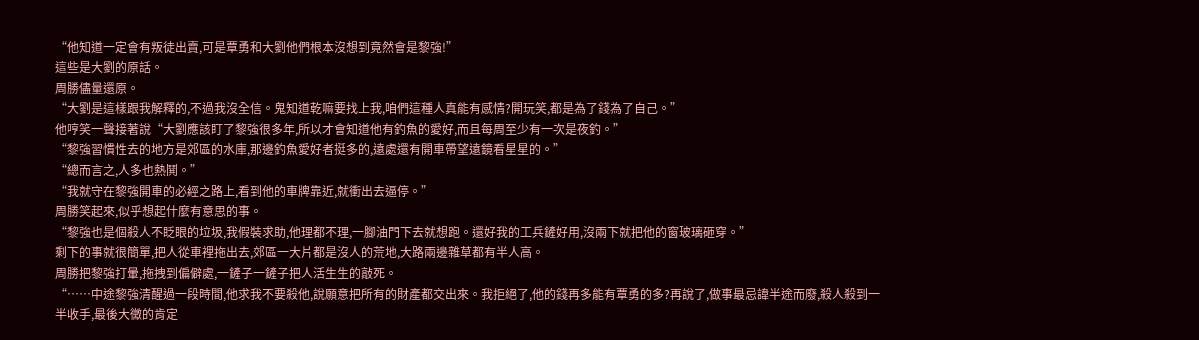“他知道一定會有叛徒出賣,可是覃勇和大劉他們根本沒想到竟然會是黎強!”
這些是大劉的原話。
周勝儘量還原。
“大劉是這樣跟我解釋的,不過我沒全信。鬼知道乾嘛要找上我,咱們這種人真能有感情?開玩笑,都是為了錢為了自己。”
他哼笑一聲接著說“大劉應該盯了黎強很多年,所以才會知道他有釣魚的愛好,而且每周至少有一次是夜釣。”
“黎強習慣性去的地方是郊區的水庫,那邊釣魚愛好者挺多的,遠處還有開車帶望遠鏡看星星的。”
“總而言之,人多也熱鬨。”
“我就守在黎強開車的必經之路上,看到他的車牌靠近,就衝出去逼停。”
周勝笑起來,似乎想起什麼有意思的事。
“黎強也是個殺人不眨眼的垃圾,我假裝求助,他理都不理,一腳油門下去就想跑。還好我的工兵鏟好用,沒兩下就把他的窗玻璃砸穿。”
剩下的事就很簡單,把人從車裡拖出去,郊區一大片都是沒人的荒地,大路兩邊雜草都有半人高。
周勝把黎強打暈,拖拽到偏僻處,一鏟子一鏟子把人活生生的敲死。
“……中途黎強清醒過一段時間,他求我不要殺他,說願意把所有的財產都交出來。我拒絕了,他的錢再多能有覃勇的多?再說了,做事最忌諱半途而廢,殺人殺到一半收手,最後大黴的肯定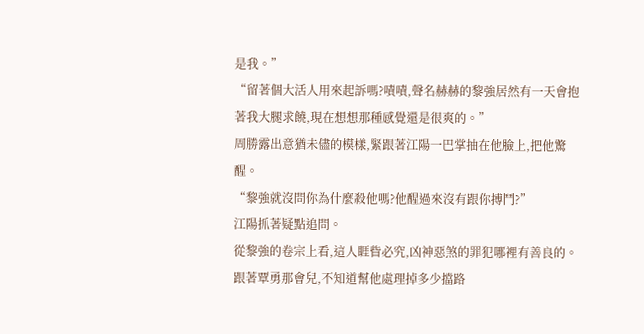是我。”
“留著個大活人用來起訴嗎?嘖嘖,聲名赫赫的黎強居然有一天會抱著我大腿求饒,現在想想那種感覺還是很爽的。”
周勝露出意猶未儘的模樣,緊跟著江陽一巴掌抽在他臉上,把他驚醒。
“黎強就沒問你為什麼殺他嗎?他醒過來沒有跟你搏鬥?”
江陽抓著疑點追問。
從黎強的卷宗上看,這人睚眥必究,凶神惡煞的罪犯哪裡有善良的。
跟著覃勇那會兒,不知道幫他處理掉多少擋路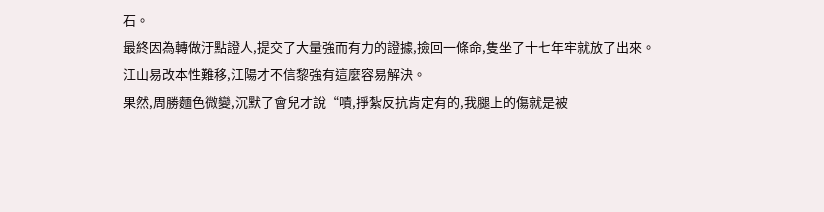石。
最終因為轉做汙點證人,提交了大量強而有力的證據,撿回一條命,隻坐了十七年牢就放了出來。
江山易改本性難移,江陽才不信黎強有這麼容易解決。
果然,周勝麵色微變,沉默了會兒才說“嘖,掙紮反抗肯定有的,我腿上的傷就是被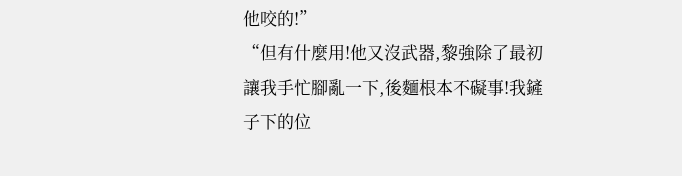他咬的!”
“但有什麼用!他又沒武器,黎強除了最初讓我手忙腳亂一下,後麵根本不礙事!我鏟子下的位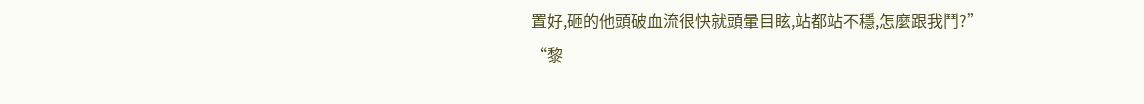置好,砸的他頭破血流很快就頭暈目眩,站都站不穩,怎麼跟我鬥?”
“黎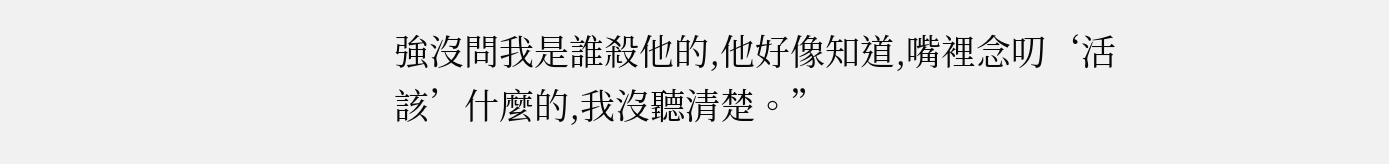強沒問我是誰殺他的,他好像知道,嘴裡念叨‘活該’什麼的,我沒聽清楚。”